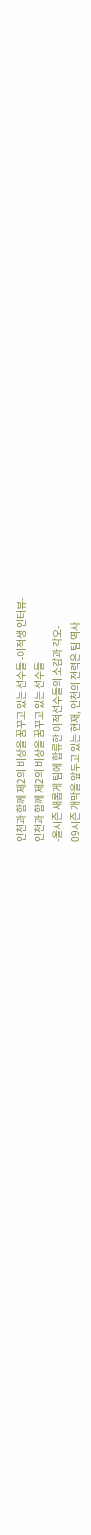인천과 함께 제2의 비상을 꿈꾸고 있는 선수들 -이적생 인터뷰-
인천과 함께 제2의 비상을 꿈꾸고 있는 선수들
-올시즌 새롭게 팀에 합류한 이적선수들의 소감과 각오-
09시즌 개막을 앞두고 있는 현재, 인천의 전력은 팀 역사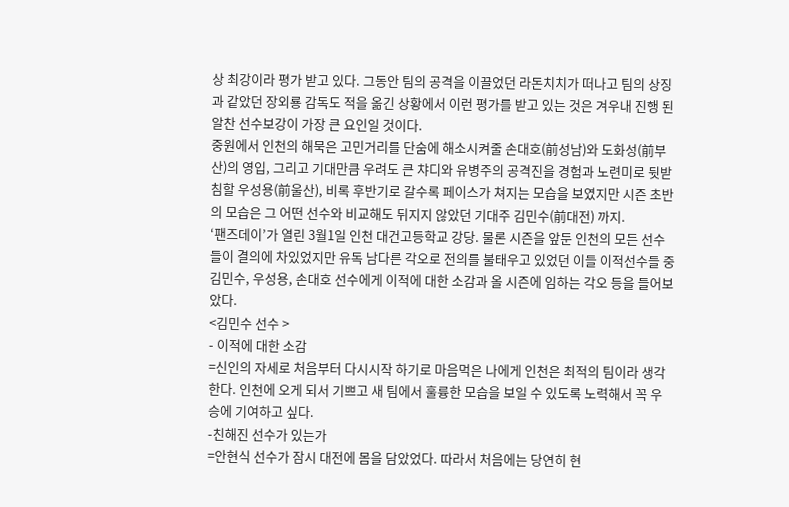상 최강이라 평가 받고 있다. 그동안 팀의 공격을 이끌었던 라돈치치가 떠나고 팀의 상징과 같았던 장외룡 감독도 적을 옮긴 상황에서 이런 평가를 받고 있는 것은 겨우내 진행 된 알찬 선수보강이 가장 큰 요인일 것이다.
중원에서 인천의 해묵은 고민거리를 단숨에 해소시켜줄 손대호(前성남)와 도화성(前부산)의 영입, 그리고 기대만큼 우려도 큰 챠디와 유병주의 공격진을 경험과 노련미로 뒷받침할 우성용(前울산), 비록 후반기로 갈수록 페이스가 쳐지는 모습을 보였지만 시즌 초반의 모습은 그 어떤 선수와 비교해도 뒤지지 않았던 기대주 김민수(前대전) 까지.
‘팬즈데이’가 열린 3월1일 인천 대건고등학교 강당. 물론 시즌을 앞둔 인천의 모든 선수들이 결의에 차있었지만 유독 남다른 각오로 전의를 불태우고 있었던 이들 이적선수들 중 김민수, 우성용, 손대호 선수에게 이적에 대한 소감과 올 시즌에 임하는 각오 등을 들어보았다.
<김민수 선수 >
- 이적에 대한 소감
=신인의 자세로 처음부터 다시시작 하기로 마음먹은 나에게 인천은 최적의 팀이라 생각한다. 인천에 오게 되서 기쁘고 새 팀에서 훌륭한 모습을 보일 수 있도록 노력해서 꼭 우승에 기여하고 싶다.
-친해진 선수가 있는가
=안현식 선수가 잠시 대전에 몸을 담았었다. 따라서 처음에는 당연히 현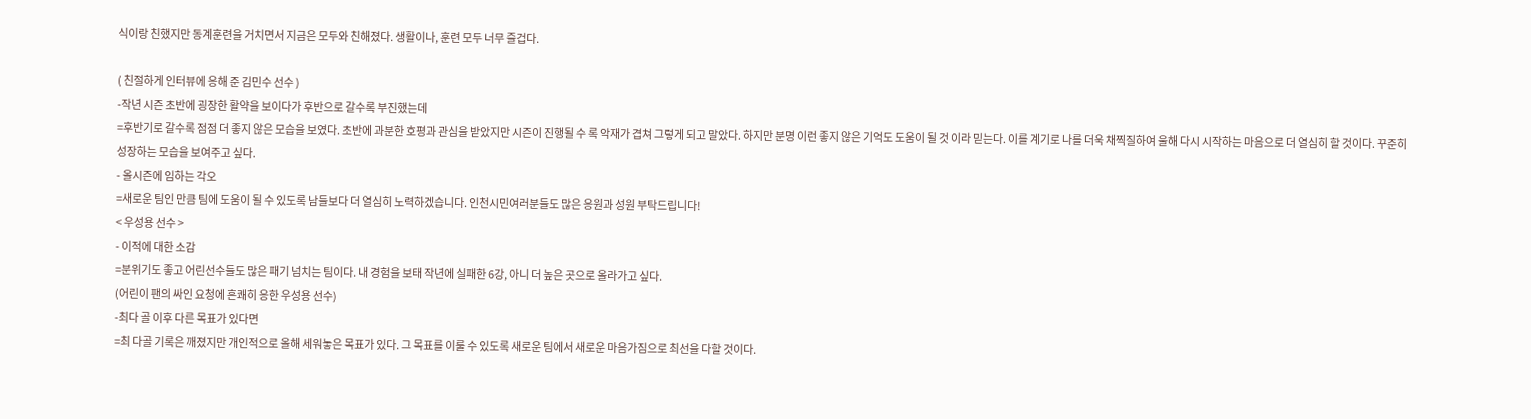식이랑 친했지만 동계훈련을 거치면서 지금은 모두와 친해졌다. 생활이나, 훈련 모두 너무 즐겁다.

( 친절하게 인터뷰에 응해 준 김민수 선수 )
-작년 시즌 초반에 굉장한 활약을 보이다가 후반으로 갈수록 부진했는데
=후반기로 갈수록 점점 더 좋지 않은 모습을 보였다. 초반에 과분한 호평과 관심을 받았지만 시즌이 진행될 수 록 악재가 겹쳐 그렇게 되고 말았다. 하지만 분명 이런 좋지 않은 기억도 도움이 될 것 이라 믿는다. 이를 계기로 나를 더욱 채찍질하여 울해 다시 시작하는 마음으로 더 열심히 할 것이다. 꾸준히 성장하는 모습을 보여주고 싶다.
- 올시즌에 임하는 각오
=새로운 팀인 만큼 팀에 도움이 될 수 있도록 남들보다 더 열심히 노력하겠습니다. 인천시민여러분들도 많은 응원과 성원 부탁드립니다!
< 우성용 선수 >
- 이적에 대한 소감
=분위기도 좋고 어린선수들도 많은 패기 넘치는 팀이다. 내 경험을 보태 작년에 실패한 6강, 아니 더 높은 곳으로 올라가고 싶다.
(어린이 팬의 싸인 요청에 흔쾌히 응한 우성용 선수)
-최다 골 이후 다른 목표가 있다면
=최 다골 기록은 깨졌지만 개인적으로 올해 세워놓은 목표가 있다. 그 목표를 이룰 수 있도록 새로운 팀에서 새로운 마음가짐으로 최선을 다할 것이다.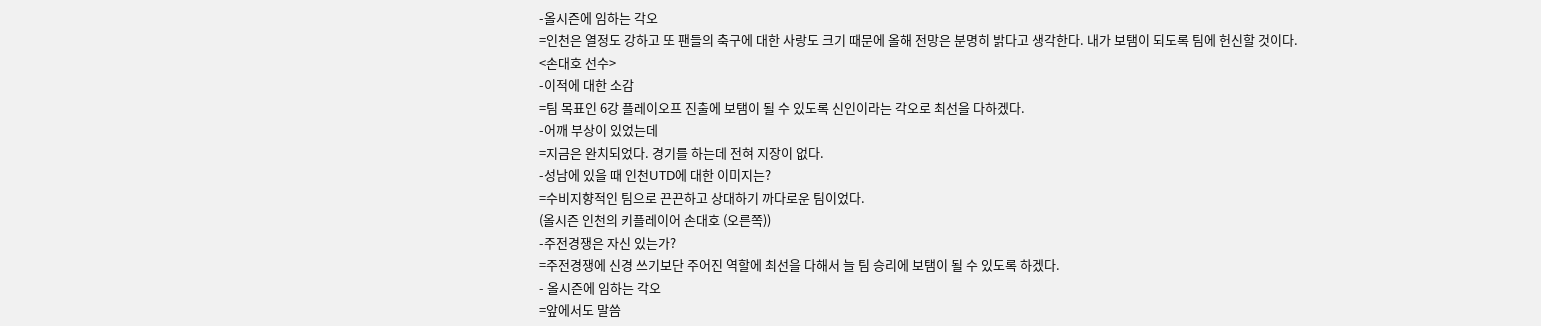-올시즌에 임하는 각오
=인천은 열정도 강하고 또 팬들의 축구에 대한 사랑도 크기 때문에 올해 전망은 분명히 밝다고 생각한다. 내가 보탬이 되도록 팀에 헌신할 것이다.
<손대호 선수>
-이적에 대한 소감
=팀 목표인 6강 플레이오프 진출에 보탬이 될 수 있도록 신인이라는 각오로 최선을 다하겠다.
-어깨 부상이 있었는데
=지금은 완치되었다. 경기를 하는데 전혀 지장이 없다.
-성남에 있을 때 인천UTD에 대한 이미지는?
=수비지향적인 팀으로 끈끈하고 상대하기 까다로운 팀이었다.
(올시즌 인천의 키플레이어 손대호 (오른쪽))
-주전경쟁은 자신 있는가?
=주전경쟁에 신경 쓰기보단 주어진 역할에 최선을 다해서 늘 팀 승리에 보탬이 될 수 있도록 하겠다.
- 올시즌에 임하는 각오
=앞에서도 말씀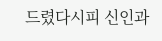드렸다시피 신인과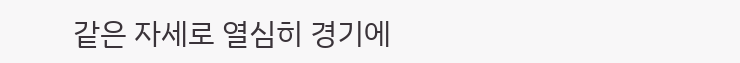같은 자세로 열심히 경기에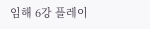임해 6강 플레이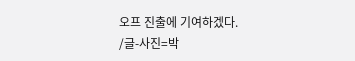오프 진출에 기여하겠다.
/글-사진=박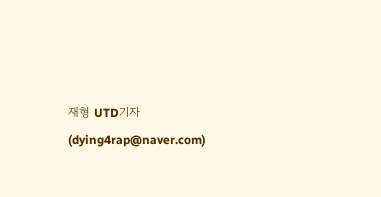재형 UTD기자 (dying4rap@naver.com)